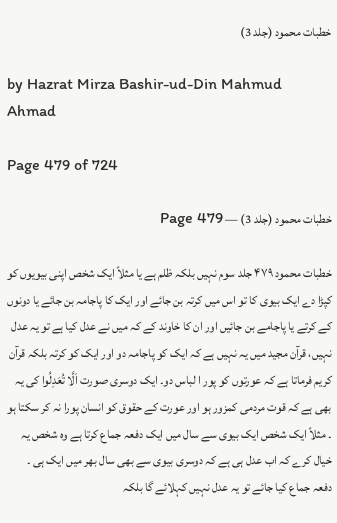خطبات محمود (جلد 3)

by Hazrat Mirza Bashir-ud-Din Mahmud Ahmad

Page 479 of 724

خطبات محمود (جلد 3) — Page 479

خطبات محمود ۴۷۹ جلد سوم نہیں بلکہ ظلم ہے یا مثلاً ایک شخص اپنی بیویوں کو کپڑا دے ایک بیوی کا تو اس میں کرتہ بن جائے اور ایک کا پاجامہ بن جائے یا دونوں کے کرتے یا پاجامے بن جائیں اور ان کا خاوند کے کہ میں نے عدل کیا ہے تو یہ عدل نہیں، قرآن مجید میں یہ نہیں ہے کہ ایک کو پاجامہ دو اور ایک کو کرتہ بلکہ قرآن کریم فرماتا ہے کہ عورتوں کو پور ا لباس دو۔ ایک دوسری صورت اَلَّا تُعَدِلُوا کی یہ بھی ہے کہ قوت مردمی کمزور ہو اور عورت کے حقوق کو انسان پورا نہ کر سکتا ہو ۔ مثلاً ایک شخص ایک بیوی سے سال میں ایک دفعہ جماع کرتا ہے وہ شخص یہ خیال کرے کہ اب عدل ہی ہے کہ دوسری بیوی سے بھی سال بھر میں ایک ہی ۔ دفعہ جماع کیا جائے تو یہ عدل نہیں کہلائے گا بلکہ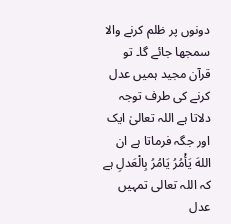دونوں پر ظلم کرنے والا سمجھا جائے گا۔ تو قرآن مجید ہمیں عدل کرنے کی طرف توجہ دلاتا ہے اللہ تعالیٰ ایک اور جگہ فرماتا ہے ان اللهَ يَأْمُرُ يَامُرُ بِالْعَدلِ ہے کہ اللہ تعالی تمہیں عدل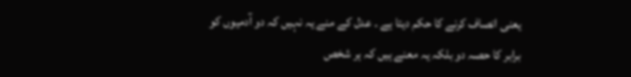یعنی انصاف کرنے کا حکم دیتا ہے ۔ عدل کے منے یہ نہیں کہ دو آدمیوں کو برابر کا حصہ دو بلکہ یہ معنے ہیں کہ ہر شخص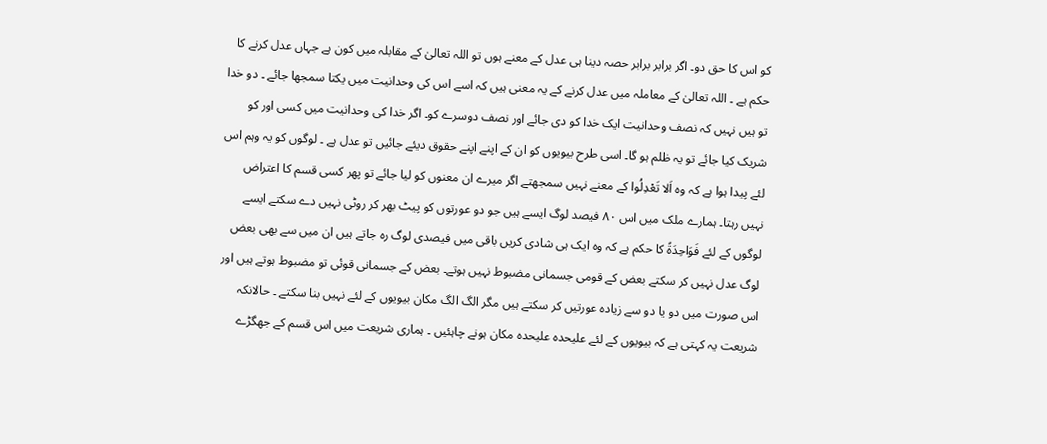کو اس کا حق دو۔ اگر برابر برابر حصہ دینا ہی عدل کے معنے ہوں تو اللہ تعالیٰ کے مقابلہ میں کون ہے جہاں عدل کرنے کا حکم ہے ۔ اللہ تعالیٰ کے معاملہ میں عدل کرنے کے یہ معنی ہیں کہ اسے اس کی وحدانیت میں یکتا سمجھا جائے ۔ دو خدا تو ہیں نہیں کہ نصف وحدانیت ایک خدا کو دی جائے اور نصف دوسرے کو۔ اگر خدا کی وحدانیت میں کسی اور کو شریک کیا جائے تو یہ ظلم ہو گا۔ اسی طرح بیویوں کو ان کے اپنے اپنے حقوق دیئے جائیں تو عدل ہے ۔ لوگوں کو یہ وہم اس لئے پیدا ہوا ہے کہ وہ اَلا تَعْدِلُوا کے معنے نہیں سمجھتے اگر میرے ان معنوں کو لیا جائے تو پھر کسی قسم کا اعتراض نہیں رہتا۔ ہمارے ملک میں اس ۸۰ فیصد لوگ ایسے ہیں جو دو عورتوں کو پیٹ بھر کر روٹی نہیں دے سکتے ایسے لوگوں کے لئے فَوَاحِدَةً کا حکم ہے کہ وہ ایک ہی شادی کریں باقی میں فیصدی لوگ رہ جاتے ہیں ان میں سے بھی بعض لوگ عدل نہیں کر سکتے بعض کے قومی جسمانی مضبوط نہیں ہوتے۔ بعض کے جسمانی قوئی تو مضبوط ہوتے ہیں اور اس صورت میں دو یا دو سے زیادہ عورتیں کر سکتے ہیں مگر الگ الگ مکان بیویوں کے لئے نہیں بنا سکتے ۔ حالانکہ شریعت یہ کہتی ہے کہ بیویوں کے لئے علیحدہ علیحدہ مکان ہونے چاہئیں ۔ ہماری شریعت میں اس قسم کے جھگڑے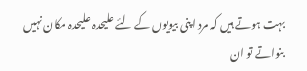بہت ہوتے ہیں کہ مرد اپنی بیویوں کے لئے علیحدہ علیحدہ مکان نہیں بنواتے تو ان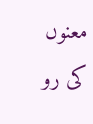معنوں کی رو